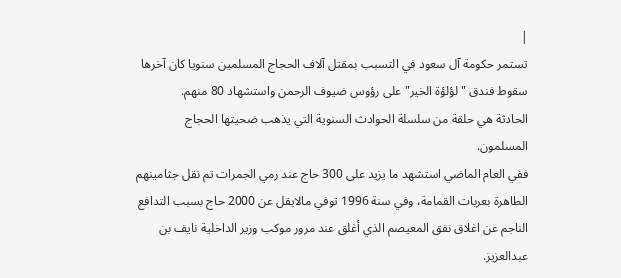|
تستمر حكومة آل سعود في التسبب بمقتل آلاف الحجاج المسلمين سنويا كان آخرها سقوط فندق "لؤلؤة الخير" على رؤوس ضيوف الرحمن واستشهاد 80 منهم.
الحادثة هي حلقة من سلسلة الحوادث السنوية التي يذهب ضحيتها الحجاج المسلمون.
ففي العام الماضي استشهد ما يزيد على 300 حاج عند رمي الجمرات تم نقل جثامينهم الطاهرة بعربات القمامة، وفي سنة 1996 توفي مالايقل عن 2000 حاج بسبب التدافع الناجم عن اغلاق نفق المعيصم الذي أغلق عند مرور موكب وزير الداخلية نايف بن عبدالعزيز.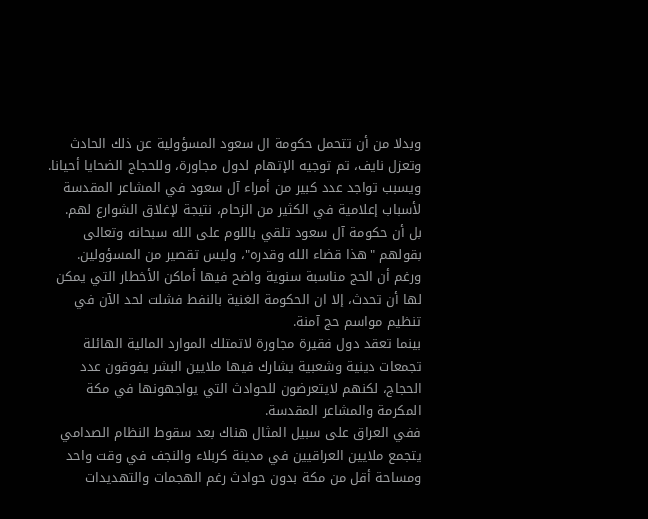وبدلا من أن تتحمل حكومة ال سعود المسؤولية عن ذلك الحادث وتعزل نايف، تم توجيه الإتهام لدول مجاورة، وللحجاج الضحايا أحيانا.
ويسبب تواجد عدد كبير من أمراء آل سعود في المشاعر المقدسة لأسباب إعلامية في الكثير من الزحام، نتيجة لإغلاق الشوارع لهم.
بل أن حكومة آل سعود تلقي باللوم على الله سبحانه وتعالى بقولهم "هذا قضاء الله وقدره"، وليس تقصير من المسؤولين.
ورغم أن الحج مناسبة سنوية واضح فيها أماكن الأخطار التي يمكن لها أن تحدث، إلا ان الحكومة الغنية بالنفط فشلت لحد الآن في تنظيم مواسم حج آمنة.
بينما تعقد دول فقيرة مجاورة لاتمتلك الموارد المالية الهائلة تجمعات دينية وشعبية يشارك فيها ملايين البشر يفوقون عدد الحجاج، لكنهم لايتعرضون للحوادث التي يواجهونها في مكة المكرمة والمشاعر المقدسة.
ففي العراق على سبيل المثال هناك بعد سقوط النظام الصدامي يتجمع ملايين العراقيين في مدينة كربلاء والنجف في وقت واحد ومساحة أقل من مكة بدون حوادث رغم الهجمات والتهديدات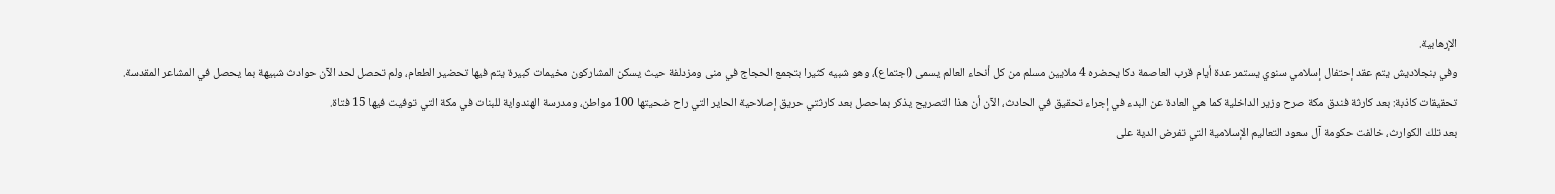الإرهابية.
وفي بنجلاديش يتم عقد إحتفال إسلامي سنوي يستمر عدة أيام قرب العاصمة دكا يحضره 4 ملايين مسلم من كل أنحاء العالم يسمى (اجتماع)، وهو شبيه كثيرا بتجمع الحجاج في منى ومزدلفة حيث يسكن المشاركون مخيمات كبيرة يتم فيها تحضير الطعام، ولم تحصل لحد الآن حوادث شبيهة بما يحصل في المشاعر المقدسة.
تحقيقات كاذبة: بعد كارثة فندق مكة صرح وزير الداخلية كما هي العادة عن البدء في إجراء تحقيق في الحادث، الآن أن هذا التصريح يذكر بماحصل بعد كارثتي حريق إصلاحية الحاير التي راح ضحيتها 100 مواطن، ومدرسة الهندواية للبنات في مكة التي توفيت فيها 15 فتاة.
بعد تلك الكوارث، خالفت حكومة آل سعود التعاليم الإسلامية التي تفرض الدية على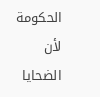الحكومة لأن الضحايا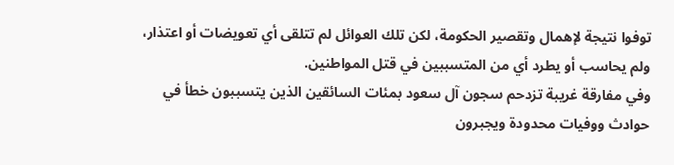توفوا نتيجة لإهمال وتقصير الحكومة، لكن تلك العوائل لم تتلقى أي تعويضات أو اعتذار، ولم يحاسب أو يطرد أي من المتسببين في قتل المواطنين.
وفي مفارقة غريبة تزدحم سجون آل سعود بمئات السائقين الذين يتسببون خطأ في حوادث ووفيات محدودة ويجبرون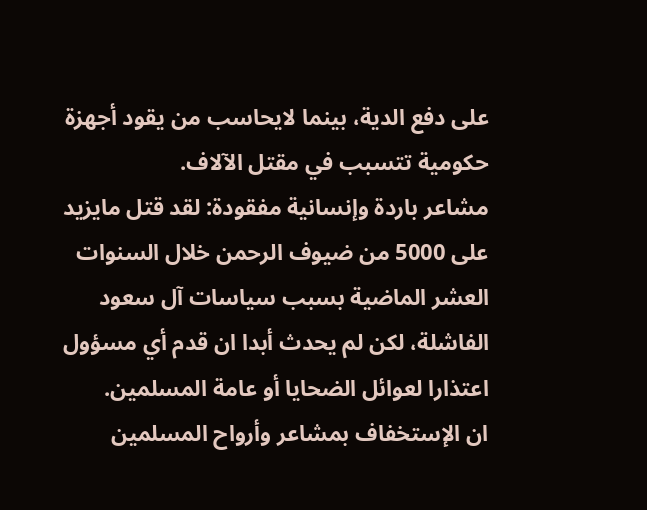على دفع الدية، بينما لايحاسب من يقود أجهزة حكومية تتسبب في مقتل الآلاف.
مشاعر باردة وإنسانية مفقودة: لقد قتل مايزيد على 5000 من ضيوف الرحمن خلال السنوات العشر الماضية بسبب سياسات آل سعود الفاشلة، لكن لم يحدث أبدا ان قدم أي مسؤول اعتذارا لعوائل الضحايا أو عامة المسلمين.
ان الإستخفاف بمشاعر وأرواح المسلمين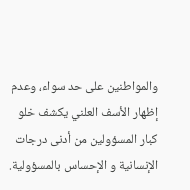والمواطنين على حد سواء، وعدم إظهار الأسف العلني يكشف خلو كبار المسؤولين من أدنى درجات الإنسانية و الإحساس بالمسؤولية.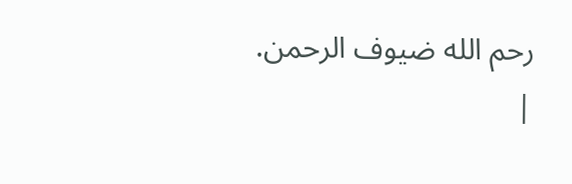رحم الله ضيوف الرحمن.
|